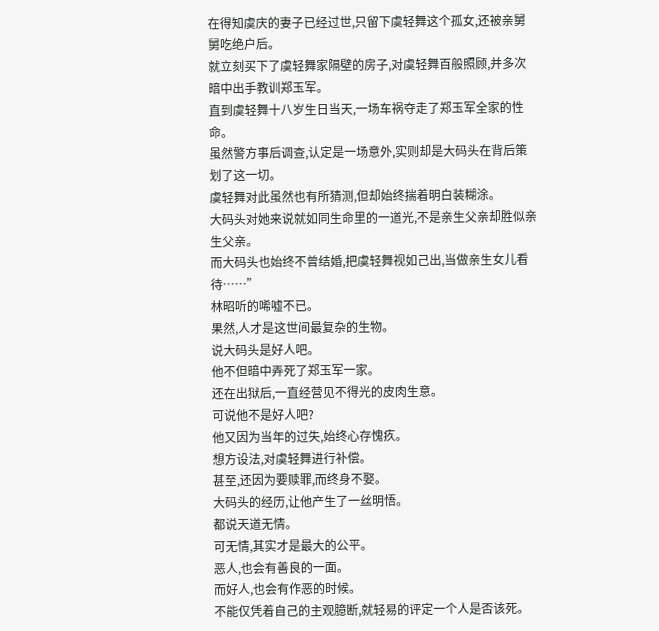在得知虞庆的妻子已经过世,只留下虞轻舞这个孤女,还被亲舅舅吃绝户后。
就立刻买下了虞轻舞家隔壁的房子,对虞轻舞百般照顾,并多次暗中出手教训郑玉军。
直到虞轻舞十八岁生日当天,一场车祸夺走了郑玉军全家的性命。
虽然警方事后调查,认定是一场意外,实则却是大码头在背后策划了这一切。
虞轻舞对此虽然也有所猜测,但却始终揣着明白装糊涂。
大码头对她来说就如同生命里的一道光,不是亲生父亲却胜似亲生父亲。
而大码头也始终不曾结婚,把虞轻舞视如己出,当做亲生女儿看待……”
林昭听的唏嘘不已。
果然,人才是这世间最复杂的生物。
说大码头是好人吧。
他不但暗中弄死了郑玉军一家。
还在出狱后,一直经营见不得光的皮肉生意。
可说他不是好人吧?
他又因为当年的过失,始终心存愧疚。
想方设法,对虞轻舞进行补偿。
甚至,还因为要赎罪,而终身不娶。
大码头的经历,让他产生了一丝明悟。
都说天道无情。
可无情,其实才是最大的公平。
恶人,也会有善良的一面。
而好人,也会有作恶的时候。
不能仅凭着自己的主观臆断,就轻易的评定一个人是否该死。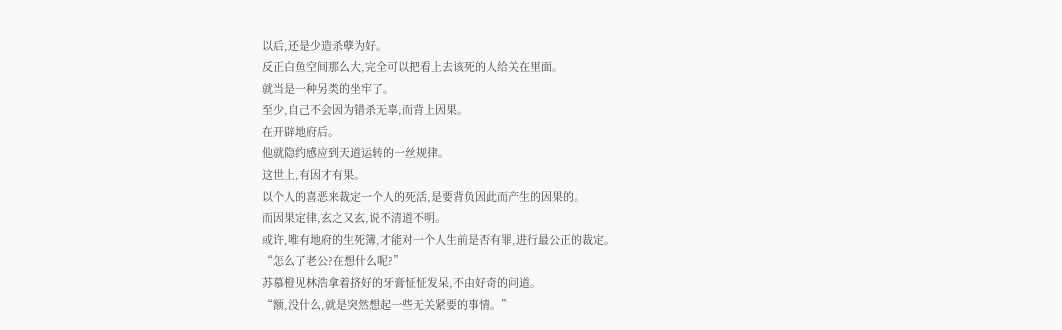以后,还是少造杀孽为好。
反正白鱼空间那么大,完全可以把看上去该死的人给关在里面。
就当是一种另类的坐牢了。
至少,自己不会因为错杀无辜,而背上因果。
在开辟地府后。
他就隐约感应到天道运转的一丝规律。
这世上,有因才有果。
以个人的喜恶来裁定一个人的死活,是要背负因此而产生的因果的。
而因果定律,玄之又玄,说不清道不明。
或许,唯有地府的生死簿,才能对一个人生前是否有罪,进行最公正的裁定。
“怎么了老公?在想什么呢?”
苏慕橙见林浩拿着挤好的牙膏怔怔发呆,不由好奇的问道。
“额,没什么,就是突然想起一些无关紧要的事情。”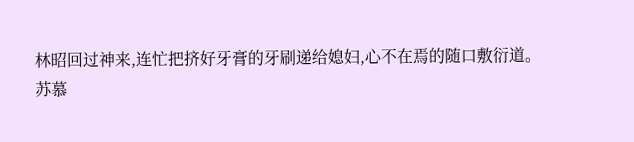林昭回过神来,连忙把挤好牙膏的牙刷递给媳妇,心不在焉的随口敷衍道。
苏慕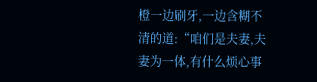橙一边刷牙,一边含糊不清的道:“咱们是夫妻,夫妻为一体,有什么烦心事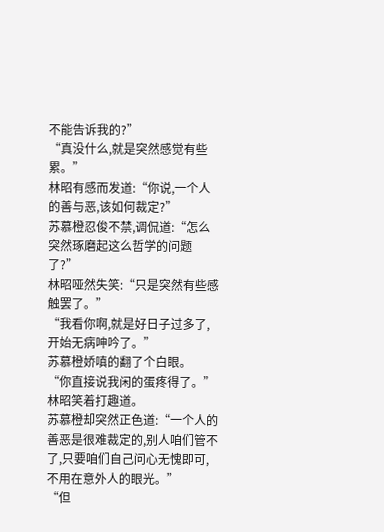不能告诉我的?”
“真没什么,就是突然感觉有些累。”
林昭有感而发道:“你说,一个人的善与恶,该如何裁定?”
苏慕橙忍俊不禁,调侃道:“怎么突然琢磨起这么哲学的问题了?”
林昭哑然失笑:“只是突然有些感触罢了。”
“我看你啊,就是好日子过多了,开始无病呻吟了。”
苏慕橙娇嗔的翻了个白眼。
“你直接说我闲的蛋疼得了。”
林昭笑着打趣道。
苏慕橙却突然正色道:“一个人的善恶是很难裁定的,别人咱们管不了,只要咱们自己问心无愧即可,不用在意外人的眼光。”
“但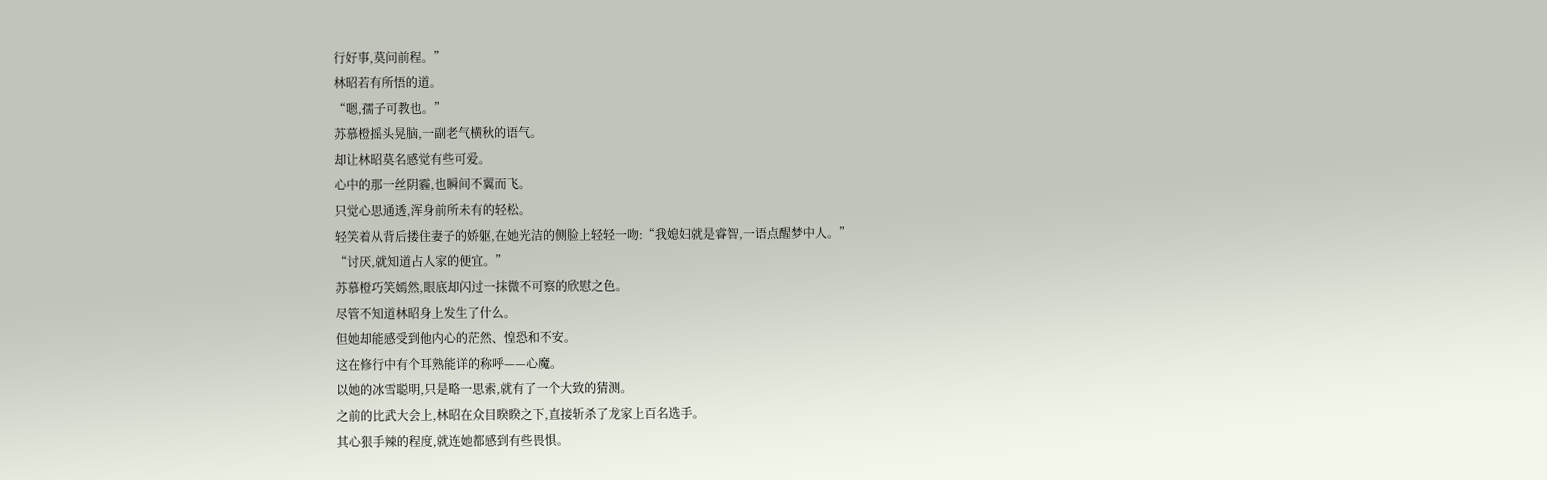行好事,莫问前程。”
林昭若有所悟的道。
“嗯,孺子可教也。”
苏慕橙摇头晃脑,一副老气横秋的语气。
却让林昭莫名感觉有些可爱。
心中的那一丝阴霾,也瞬间不翼而飞。
只觉心思通透,浑身前所未有的轻松。
轻笑着从背后搂住妻子的娇躯,在她光洁的侧脸上轻轻一吻:“我媳妇就是睿智,一语点醒梦中人。”
“讨厌,就知道占人家的便宜。”
苏慕橙巧笑嫣然,眼底却闪过一抹微不可察的欣慰之色。
尽管不知道林昭身上发生了什么。
但她却能感受到他内心的茫然、惶恐和不安。
这在修行中有个耳熟能详的称呼——心魔。
以她的冰雪聪明,只是略一思索,就有了一个大致的猜测。
之前的比武大会上,林昭在众目睽睽之下,直接斩杀了龙家上百名选手。
其心狠手辣的程度,就连她都感到有些畏惧。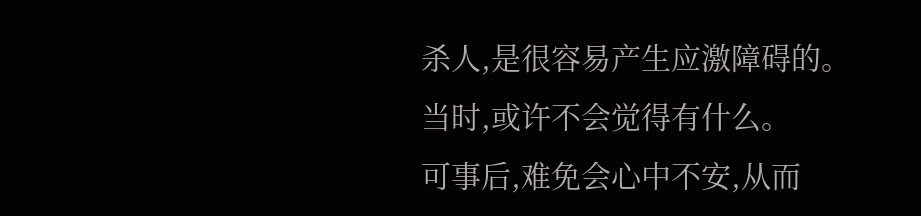杀人,是很容易产生应激障碍的。
当时,或许不会觉得有什么。
可事后,难免会心中不安,从而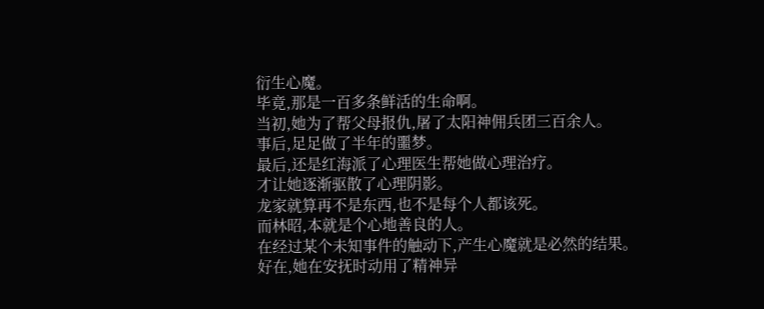衍生心魔。
毕竟,那是一百多条鲜活的生命啊。
当初,她为了帮父母报仇,屠了太阳神佣兵团三百余人。
事后,足足做了半年的噩梦。
最后,还是红海派了心理医生帮她做心理治疗。
才让她逐渐驱散了心理阴影。
龙家就算再不是东西,也不是每个人都该死。
而林昭,本就是个心地善良的人。
在经过某个未知事件的触动下,产生心魔就是必然的结果。
好在,她在安抚时动用了精神异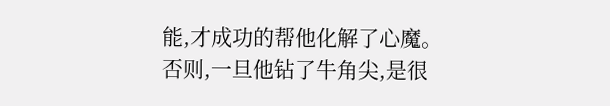能,才成功的帮他化解了心魔。
否则,一旦他钻了牛角尖,是很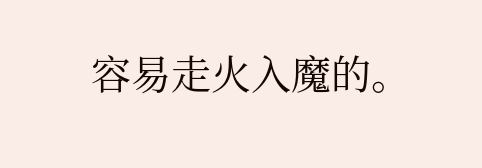容易走火入魔的。